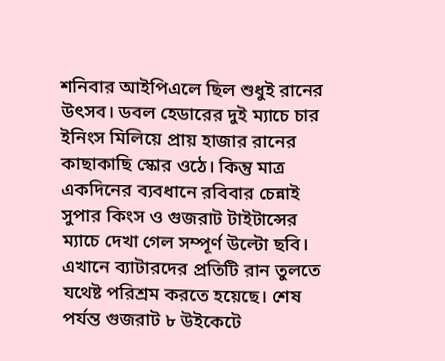শনিবার আইপিএলে ছিল শুধুই রানের উৎসব। ডবল হেডারের দুই ম্যাচে চার ইনিংস মিলিয়ে প্রায় হাজার রানের কাছাকাছি স্কোর ওঠে। কিন্তু মাত্র একদিনের ব্যবধানে রবিবার চেন্নাই সুপার কিংস ও গুজরাট টাইটান্সের ম্যাচে দেখা গেল সম্পূর্ণ উল্টো ছবি। এখানে ব্যাটারদের প্রতিটি রান তুলতে যথেষ্ট পরিশ্রম করতে হয়েছে। শেষ পর্যন্ত গুজরাট ৮ উইকেটে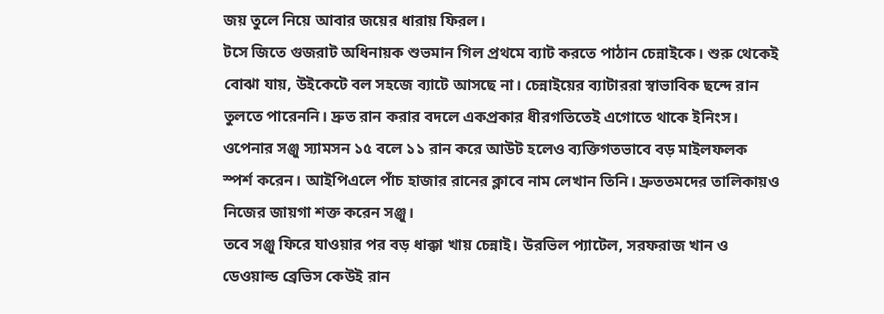জয় তুলে নিয়ে আবার জয়ের ধারায় ফিরল।
টসে জিতে গুজরাট অধিনায়ক শুভমান গিল প্রথমে ব্যাট করতে পাঠান চেন্নাইকে। শুরু থেকেই বোঝা যায়, উইকেটে বল সহজে ব্যাটে আসছে না। চেন্নাইয়ের ব্যাটাররা স্বাভাবিক ছন্দে রান তুলতে পারেননি। দ্রুত রান করার বদলে একপ্রকার ধীরগতিতেই এগোতে থাকে ইনিংস। ওপেনার সঞ্জু স্যামসন ১৫ বলে ১১ রান করে আউট হলেও ব্যক্তিগতভাবে বড় মাইলফলক স্পর্শ করেন। আইপিএলে পাঁচ হাজার রানের ক্লাবে নাম লেখান তিনি। দ্রুততমদের তালিকায়ও নিজের জায়গা শক্ত করেন সঞ্জু।
তবে সঞ্জু ফিরে যাওয়ার পর বড় ধাক্কা খায় চেন্নাই। উরভিল প্যাটেল, সরফরাজ খান ও ডেওয়াল্ড ব্রেভিস কেউই রান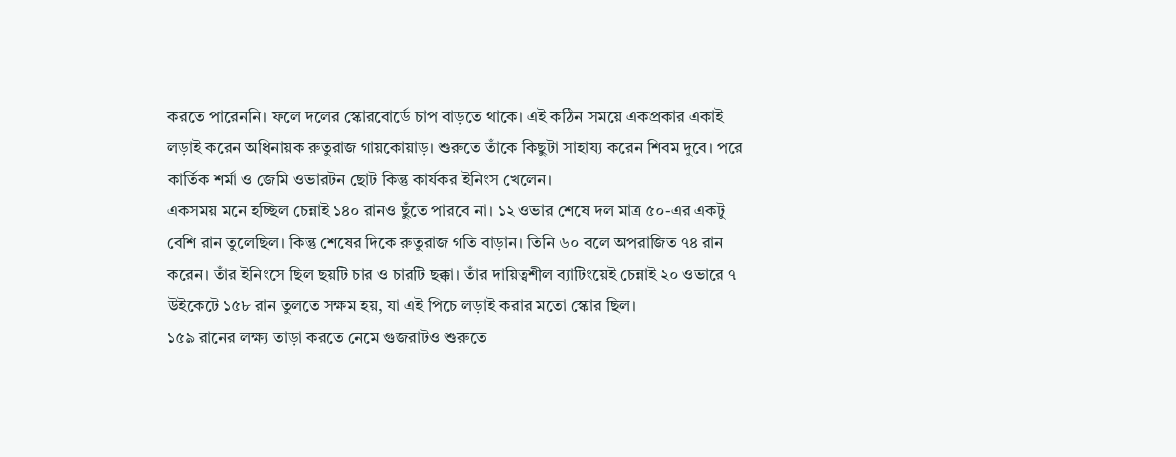করতে পারেননি। ফলে দলের স্কোরবোর্ডে চাপ বাড়তে থাকে। এই কঠিন সময়ে একপ্রকার একাই লড়াই করেন অধিনায়ক রুতুরাজ গায়কোয়াড়। শুরুতে তাঁকে কিছুটা সাহায্য করেন শিবম দুবে। পরে কার্তিক শর্মা ও জেমি ওভারটন ছোট কিন্তু কার্যকর ইনিংস খেলেন।
একসময় মনে হচ্ছিল চেন্নাই ১৪০ রানও ছুঁতে পারবে না। ১২ ওভার শেষে দল মাত্র ৫০-এর একটু বেশি রান তুলেছিল। কিন্তু শেষের দিকে রুতুরাজ গতি বাড়ান। তিনি ৬০ বলে অপরাজিত ৭৪ রান করেন। তাঁর ইনিংসে ছিল ছয়টি চার ও চারটি ছক্কা। তাঁর দায়িত্বশীল ব্যাটিংয়েই চেন্নাই ২০ ওভারে ৭ উইকেটে ১৫৮ রান তুলতে সক্ষম হয়, যা এই পিচে লড়াই করার মতো স্কোর ছিল।
১৫৯ রানের লক্ষ্য তাড়া করতে নেমে গুজরাটও শুরুতে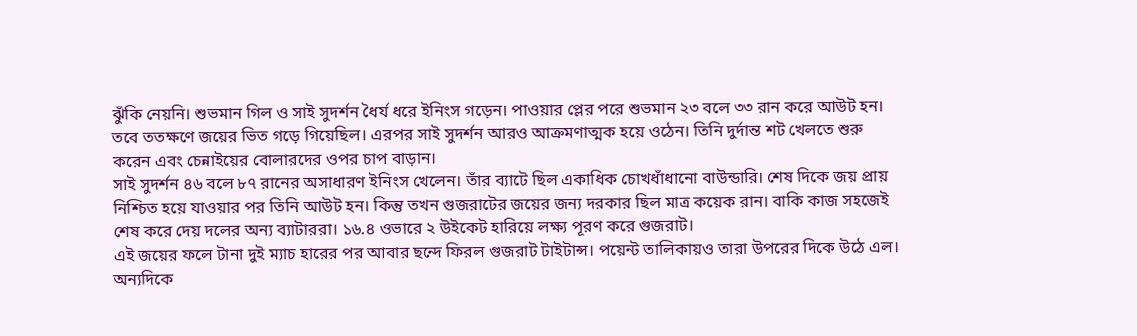ঝুঁকি নেয়নি। শুভমান গিল ও সাই সুদর্শন ধৈর্য ধরে ইনিংস গড়েন। পাওয়ার প্লের পরে শুভমান ২৩ বলে ৩৩ রান করে আউট হন। তবে ততক্ষণে জয়ের ভিত গড়ে গিয়েছিল। এরপর সাই সুদর্শন আরও আক্রমণাত্মক হয়ে ওঠেন। তিনি দুর্দান্ত শট খেলতে শুরু করেন এবং চেন্নাইয়ের বোলারদের ওপর চাপ বাড়ান।
সাই সুদর্শন ৪৬ বলে ৮৭ রানের অসাধারণ ইনিংস খেলেন। তাঁর ব্যাটে ছিল একাধিক চোখধাঁধানো বাউন্ডারি। শেষ দিকে জয় প্রায় নিশ্চিত হয়ে যাওয়ার পর তিনি আউট হন। কিন্তু তখন গুজরাটের জয়ের জন্য দরকার ছিল মাত্র কয়েক রান। বাকি কাজ সহজেই শেষ করে দেয় দলের অন্য ব্যাটাররা। ১৬.৪ ওভারে ২ উইকেট হারিয়ে লক্ষ্য পূরণ করে গুজরাট।
এই জয়ের ফলে টানা দুই ম্যাচ হারের পর আবার ছন্দে ফিরল গুজরাট টাইটান্স। পয়েন্ট তালিকায়ও তারা উপরের দিকে উঠে এল। অন্যদিকে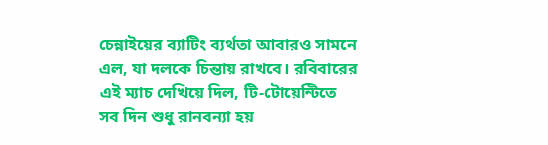চেন্নাইয়ের ব্যাটিং ব্যর্থতা আবারও সামনে এল, যা দলকে চিন্তায় রাখবে। রবিবারের এই ম্যাচ দেখিয়ে দিল, টি-টোয়েন্টিতে সব দিন শুধু রানবন্যা হয়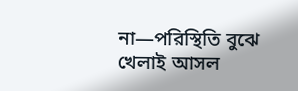না—পরিস্থিতি বুঝে খেলাই আসল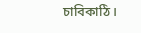চাবিকাঠি।